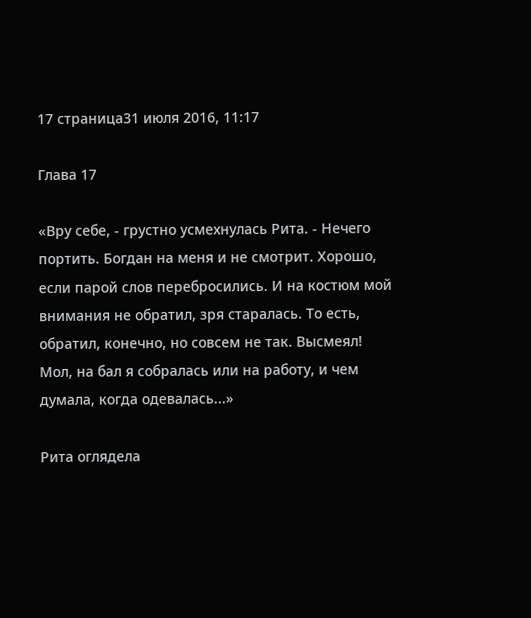17 страница31 июля 2016, 11:17

Глава 17

«Вру себе, - грустно усмехнулась Рита. - Нечего портить. Богдан на меня и не смотрит. Хорошо, если парой слов перебросились. И на костюм мой внимания не обратил, зря старалась. То есть, обратил, конечно, но совсем не так. Высмеял! Мол, на бал я собралась или на работу, и чем думала, когда одевалась...»

Рита оглядела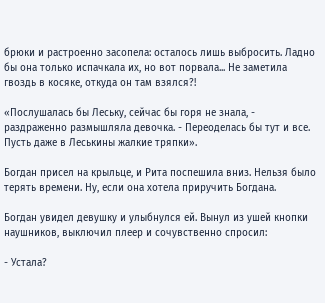брюки и растроенно засопела: осталось лишь выбросить. Ладно бы она только испачкала их, но вот порвала... Не заметила гвоздь в косяке, откуда он там взялся?!

«Послушалась бы Леську, сейчас бы горя не знала, - раздраженно размышляла девочка. - Переоделась бы тут и все. Пусть даже в Леськины жалкие тряпки».

Богдан присел на крыльце, и Рита поспешила вниз. Нельзя было терять времени. Ну, если она хотела приручить Богдана.

Богдан увидел девушку и улыбнулся ей. Вынул из ушей кнопки наушников, выключил плеер и сочувственно спросил:

- Устала?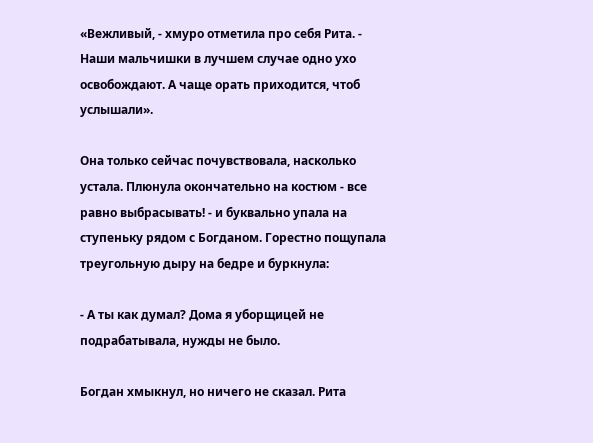«Вежливый, - хмуро отметила про себя Рита. - Наши мальчишки в лучшем случае одно ухо освобождают. А чаще орать приходится, чтоб услышали».

Она только сейчас почувствовала, насколько устала. Плюнула окончательно на костюм - все равно выбрасывать! - и буквально упала на ступеньку рядом с Богданом. Горестно пощупала треугольную дыру на бедре и буркнула:

- А ты как думал? Дома я уборщицей не подрабатывала, нужды не было.

Богдан хмыкнул, но ничего не сказал. Рита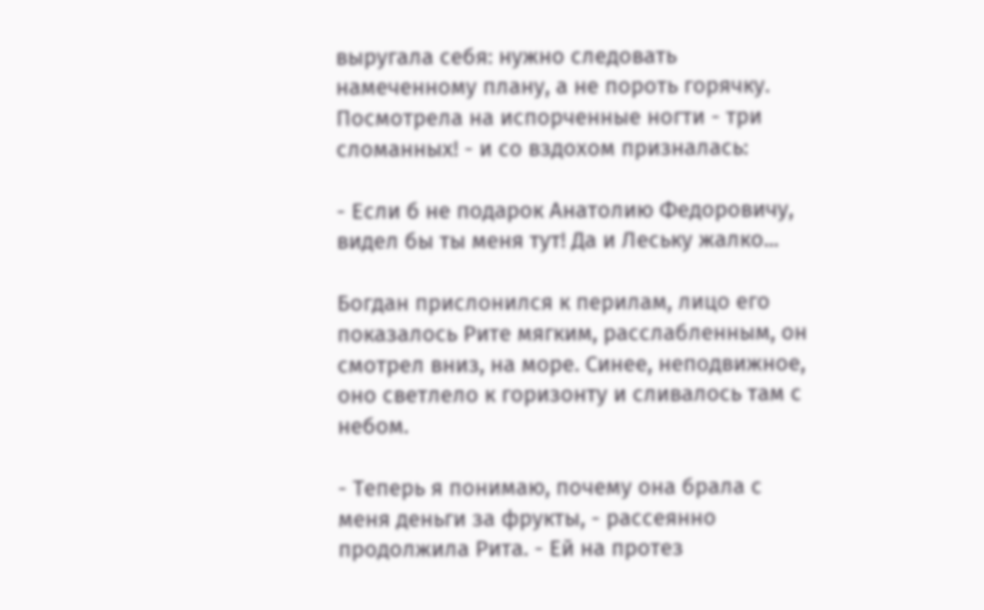выругала себя: нужно следовать намеченному плану, а не пороть горячку. Посмотрела на испорченные ногти - три сломанных! - и со вздохом призналась:

- Если б не подарок Анатолию Федоровичу, видел бы ты меня тут! Да и Леську жалко...

Богдан прислонился к перилам, лицо его показалось Рите мягким, расслабленным, он смотрел вниз, на море. Синее, неподвижное, оно светлело к горизонту и сливалось там с небом.

- Теперь я понимаю, почему она брала с меня деньги за фрукты, - рассеянно продолжила Рита. - Ей на протез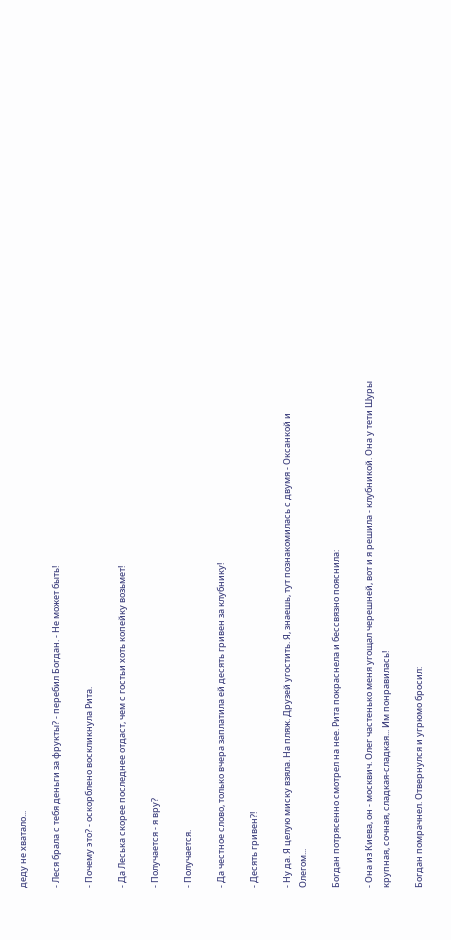деду не хватало...

- Леся брала с тебя деньги за фрукты? - перебил Богдан. - Не может быть!

- Почему это? - оскорблено воскликнула Рита.

- Да Леська скорее последнее отдаст, чем с гостьи хоть копейку возьмет!

- Получается - я вру?

- Получается.

- Да честное слово, только вчера заплатила ей десять гривен за клубнику!

- Десять гривен?!

- Ну да. Я целую миску взяла. На пляж. Друзей угостить. Я, знаешь, тут познакомилась с двумя - Оксанкой и Олегом...

Богдан потрясенно смотрел на нее. Рита покраснела и бессвязно пояснила:

- Она из Киева, он - москвич. Олег частенько меня угощал черешней, вот и я решила - клубникой. Она у тети Шуры крупная, сочная, сладкая-сладкая... Им понравилась!

Богдан помрачнел. Отвернулся и угрюмо бросил: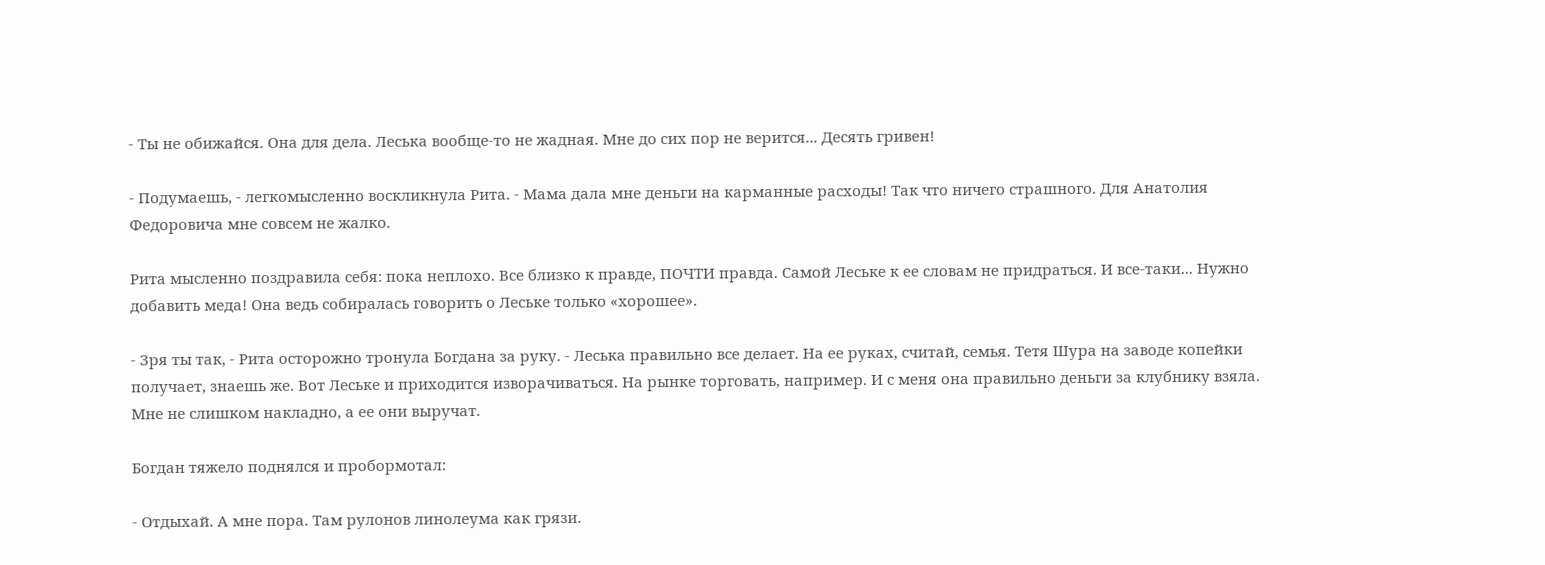- Ты не обижайся. Она для дела. Леська вообще-то не жадная. Мне до сих пор не верится... Десять гривен!

- Подумаешь, - легкомысленно воскликнула Рита. - Мама дала мне деньги на карманные расходы! Так что ничего страшного. Для Анатолия Федоровича мне совсем не жалко.

Рита мысленно поздравила себя: пока неплохо. Все близко к правде, ПОЧТИ правда. Самой Леське к ее словам не придраться. И все-таки... Нужно добавить меда! Она ведь собиралась говорить о Леське только «хорошее».

- Зря ты так, - Рита осторожно тронула Богдана за руку. - Леська правильно все делает. На ее руках, считай, семья. Тетя Шура на заводе копейки получает, знаешь же. Вот Леське и приходится изворачиваться. На рынке торговать, например. И с меня она правильно деньги за клубнику взяла. Мне не слишком накладно, а ее они выручат.

Богдан тяжело поднялся и пробормотал:

- Отдыхай. А мне пора. Там рулонов линолеума как грязи.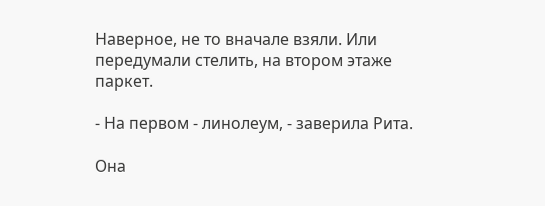Наверное, не то вначале взяли. Или передумали стелить, на втором этаже паркет.

- На первом - линолеум, - заверила Рита.

Она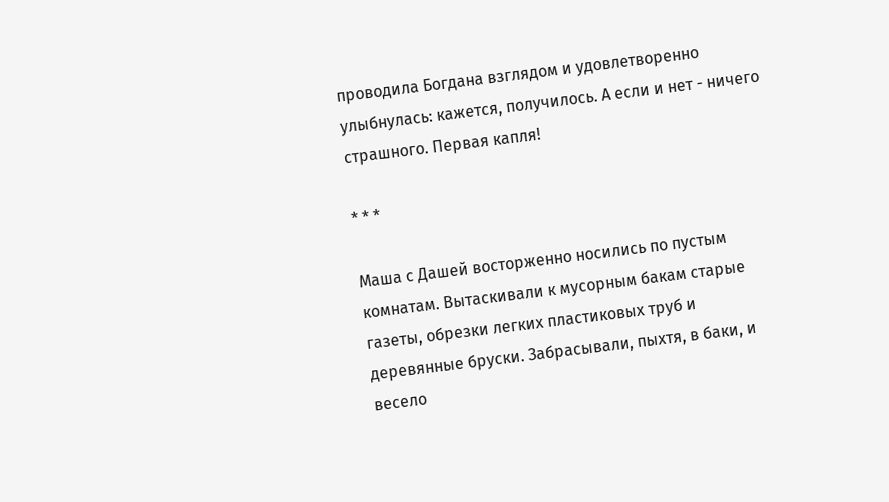проводила Богдана взглядом и удовлетворенно улыбнулась: кажется, получилось. А если и нет - ничего страшного. Первая капля!

* * *

Маша с Дашей восторженно носились по пустым комнатам. Вытаскивали к мусорным бакам старые газеты, обрезки легких пластиковых труб и деревянные бруски. Забрасывали, пыхтя, в баки, и весело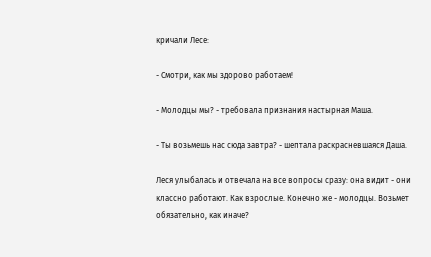кричали Лесе:

- Смотри, как мы здорово работаем!

- Молодцы мы? - требовала признания настырная Маша.

- Ты возьмешь нас сюда завтра? - шептала раскрасневшаяся Даша.

Леся улыбалась и отвечала на все вопросы сразу: она видит - они классно работают. Как взрослые. Конечно же - молодцы. Возьмет обязательно, как иначе?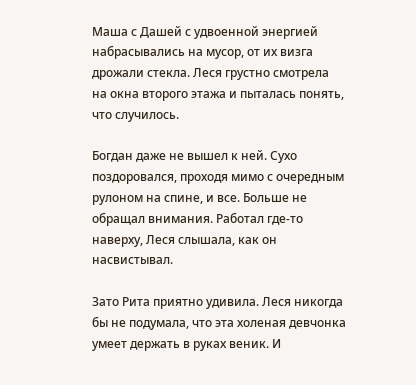Маша с Дашей с удвоенной энергией набрасывались на мусор, от их визга дрожали стекла. Леся грустно смотрела на окна второго этажа и пыталась понять, что случилось.

Богдан даже не вышел к ней. Сухо поздоровался, проходя мимо с очередным рулоном на спине, и все. Больше не обращал внимания. Работал где-то наверху, Леся слышала, как он насвистывал.

Зато Рита приятно удивила. Леся никогда бы не подумала, что эта холеная девчонка умеет держать в руках веник. И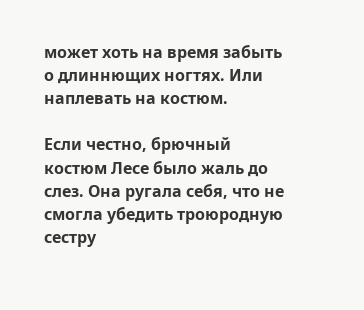может хоть на время забыть о длиннющих ногтях. Или наплевать на костюм.

Если честно, брючный костюм Лесе было жаль до слез. Она ругала себя, что не смогла убедить троюродную сестру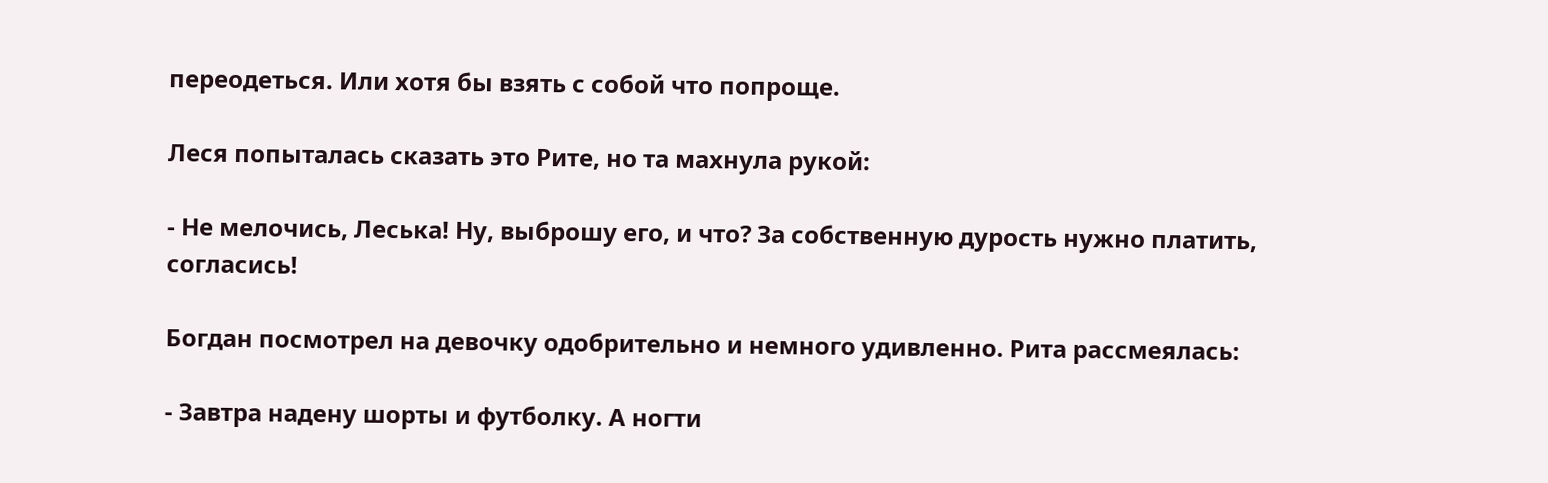переодеться. Или хотя бы взять с собой что попроще.

Леся попыталась сказать это Рите, но та махнула рукой:

- Не мелочись, Леська! Ну, выброшу его, и что? За собственную дурость нужно платить, согласись!

Богдан посмотрел на девочку одобрительно и немного удивленно. Рита рассмеялась:

- Завтра надену шорты и футболку. А ногти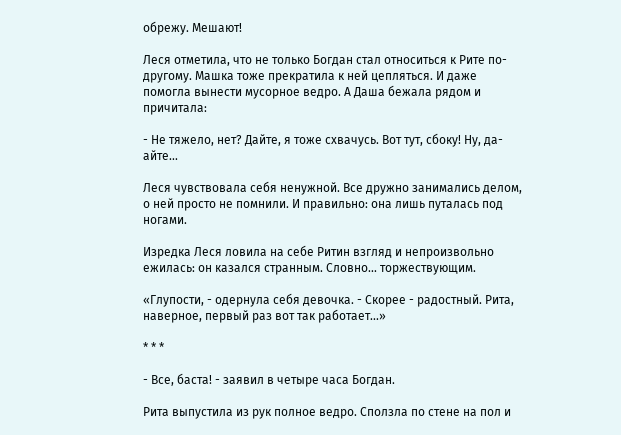обрежу. Мешают!

Леся отметила, что не только Богдан стал относиться к Рите по-другому. Машка тоже прекратила к ней цепляться. И даже помогла вынести мусорное ведро. А Даша бежала рядом и причитала:

- Не тяжело, нет? Дайте, я тоже схвачусь. Вот тут, сбоку! Ну, да-айте...

Леся чувствовала себя ненужной. Все дружно занимались делом, о ней просто не помнили. И правильно: она лишь путалась под ногами.

Изредка Леся ловила на себе Ритин взгляд и непроизвольно ежилась: он казался странным. Словно... торжествующим.

«Глупости, - одернула себя девочка. - Скорее - радостный. Рита, наверное, первый раз вот так работает...»

* * *

- Все, баста! - заявил в четыре часа Богдан.

Рита выпустила из рук полное ведро. Сползла по стене на пол и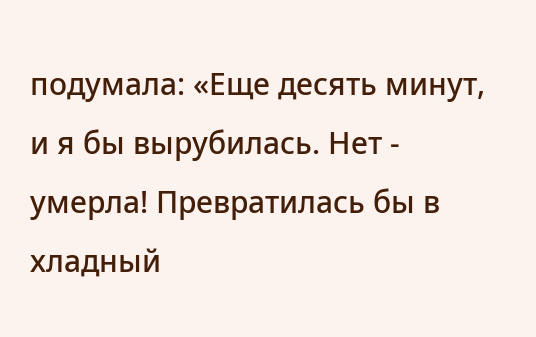подумала: «Еще десять минут, и я бы вырубилась. Нет - умерла! Превратилась бы в хладный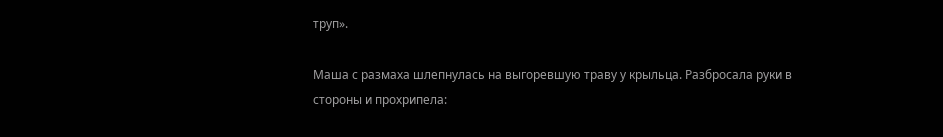труп».

Маша с размаха шлепнулась на выгоревшую траву у крыльца. Разбросала руки в стороны и прохрипела: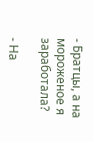- Братцы, а на мороженое я заработала?

- На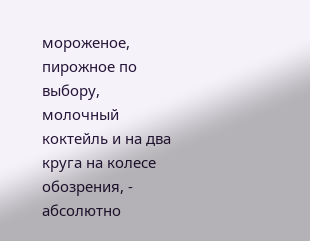мороженое, пирожное по выбору, молочный коктейль и на два круга на колесе обозрения, - абсолютно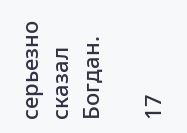серьезно сказал Богдан.

17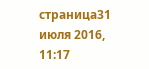страница31 июля 2016, 11:17